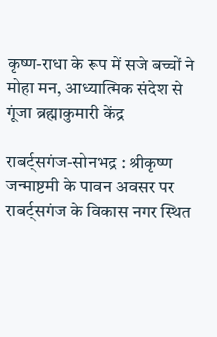कृष्ण-राधा के रूप में सजे बच्चों ने मोहा मन, आध्यात्मिक संदेश से गूंजा ब्रह्माकुमारी केंद्र

राबर्ट्सगंज-सोनभद्र : श्रीकृष्ण जन्माष्टमी के पावन अवसर पर राबर्ट्सगंज के विकास नगर स्थित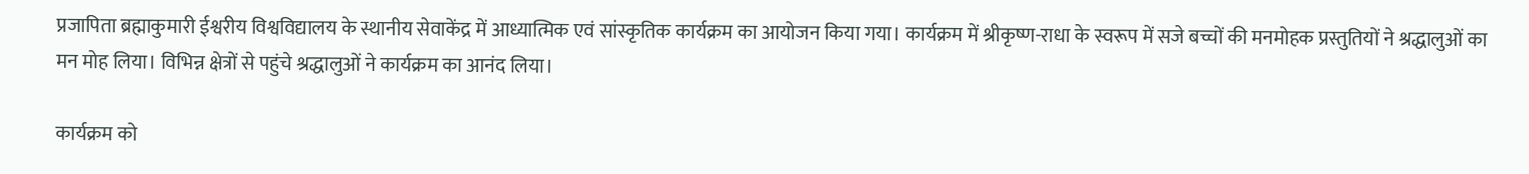प्रजापिता ब्रह्माकुमारी ईश्वरीय विश्वविद्यालय के स्थानीय सेवाकेंद्र में आध्यात्मिक एवं सांस्कृतिक कार्यक्रम का आयोजन किया गया। कार्यक्रम में श्रीकृष्ण-राधा के स्वरूप में सजे बच्चों की मनमोहक प्रस्तुतियों ने श्रद्धालुओं का मन मोह लिया। विभिन्न क्षेत्रों से पहुंचे श्रद्धालुओं ने कार्यक्रम का आनंद लिया।

कार्यक्रम को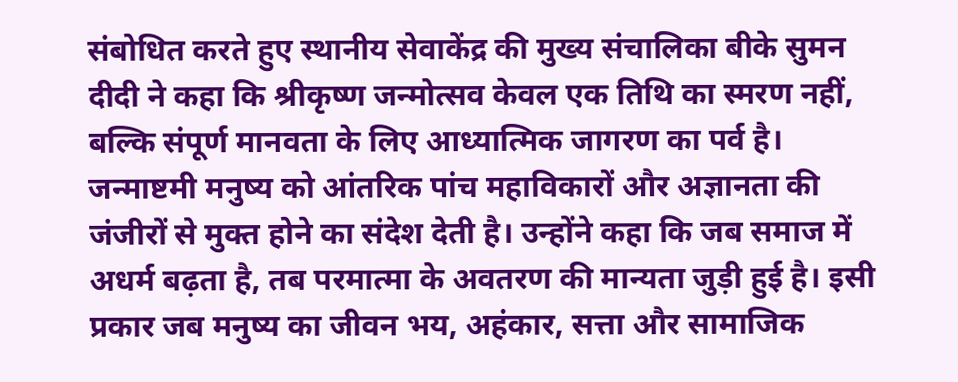संबोधित करते हुए स्थानीय सेवाकेंद्र की मुख्य संचालिका बीके सुमन दीदी ने कहा कि श्रीकृष्ण जन्मोत्सव केवल एक तिथि का स्मरण नहीं, बल्कि संपूर्ण मानवता के लिए आध्यात्मिक जागरण का पर्व है। जन्माष्टमी मनुष्य को आंतरिक पांच महाविकारों और अज्ञानता की जंजीरों से मुक्त होने का संदेश देती है। उन्होंने कहा कि जब समाज में अधर्म बढ़ता है, तब परमात्मा के अवतरण की मान्यता जुड़ी हुई है। इसी प्रकार जब मनुष्य का जीवन भय, अहंकार, सत्ता और सामाजिक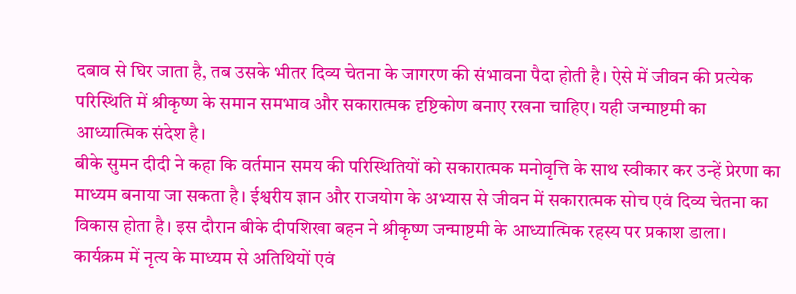दबाव से घिर जाता है, तब उसके भीतर दिव्य चेतना के जागरण की संभावना पैदा होती है। ऐसे में जीवन की प्रत्येक परिस्थिति में श्रीकृष्ण के समान समभाव और सकारात्मक दृष्टिकोण बनाए रखना चाहिए। यही जन्माष्टमी का आध्यात्मिक संदेश है।
बीके सुमन दीदी ने कहा कि वर्तमान समय की परिस्थितियों को सकारात्मक मनोवृत्ति के साथ स्वीकार कर उन्हें प्रेरणा का माध्यम बनाया जा सकता है। ईश्वरीय ज्ञान और राजयोग के अभ्यास से जीवन में सकारात्मक सोच एवं दिव्य चेतना का विकास होता है। इस दौरान बीके दीपशिखा बहन ने श्रीकृष्ण जन्माष्टमी के आध्यात्मिक रहस्य पर प्रकाश डाला। कार्यक्रम में नृत्य के माध्यम से अतिथियों एवं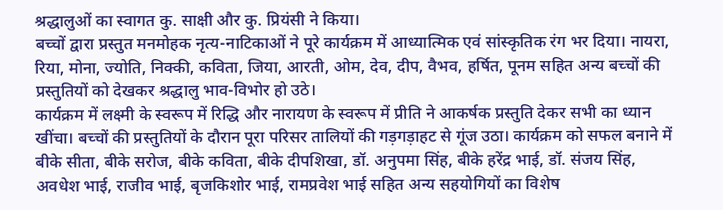श्रद्धालुओं का स्वागत कु. साक्षी और कु. प्रियंसी ने किया।
बच्चों द्वारा प्रस्तुत मनमोहक नृत्य-नाटिकाओं ने पूरे कार्यक्रम में आध्यात्मिक एवं सांस्कृतिक रंग भर दिया। नायरा, रिया, मोना, ज्योति, निक्की, कविता, जिया, आरती, ओम, देव, दीप, वैभव, हर्षित, पूनम सहित अन्य बच्चों की प्रस्तुतियों को देखकर श्रद्धालु भाव-विभोर हो उठे।
कार्यक्रम में लक्ष्मी के स्वरूप में रिद्धि और नारायण के स्वरूप में प्रीति ने आकर्षक प्रस्तुति देकर सभी का ध्यान खींचा। बच्चों की प्रस्तुतियों के दौरान पूरा परिसर तालियों की गड़गड़ाहट से गूंज उठा। कार्यक्रम को सफल बनाने में बीके सीता, बीके सरोज, बीके कविता, बीके दीपशिखा, डॉ. अनुपमा सिंह, बीके हरेंद्र भाई, डॉ. संजय सिंह, अवधेश भाई, राजीव भाई, बृजकिशोर भाई, रामप्रवेश भाई सहित अन्य सहयोगियों का विशेष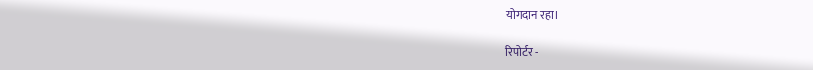योगदान रहा।

रिपोर्टर -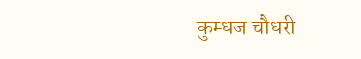कुम्धज चौधरी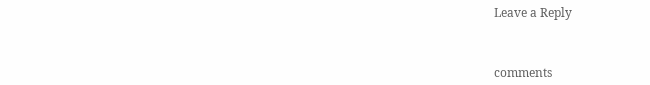Leave a Reply



comments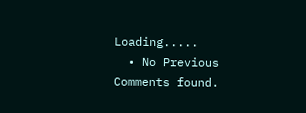Loading.....
  • No Previous Comments found.